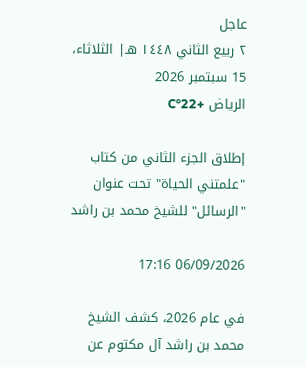عاجل
٢ ربيع الثاني ١٤٤٨ هـ| الثلاثاء، 15 سبتمبر 2026
الرياض +22°C

إطلاق الجزء الثاني من كتاب "علمتني الحياة" تحت عنوان "الرسائل" للشيخ محمد بن راشد

06/09/2026 17:16

في عام 2026، كشف الشيخ محمد بن راشد آل مكتوم عن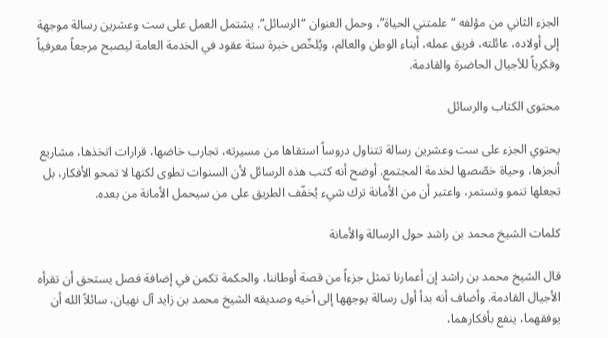الجزء الثاني من مؤلفه “علمتني الحياة”، وحمل العنوان “الرسائل”. يشتمل العمل على ست وعشرين رسالة موجهة إلى أولاده، عائلته، فريق عمله، أبناء الوطن والعالم، ويُلخّص خبرة ستة عقود في الخدمة العامة ليصبح مرجعاً معرفياً وفكرياً للأجيال الحاضرة والقادمة.

محتوى الكتاب والرسائل

يحتوي الجزء على ست وعشرين رسالة تتناول دروساً استقاها من مسيرته، تجارب خاضها، قرارات اتخذها، مشاريع أنجزها، وحياة خصّصها لخدمة المجتمع. أوضح أنه كتب هذه الرسائل لأن السنوات تطوى لكنها لا تمحو الأفكار، بل تجعلها تنمو وتستمر، واعتبر أن من الأمانة ترك شيء يُخفّف الطريق على من سيحمل الأمانة من بعده.

كلمات الشيخ محمد بن راشد حول الرسالة والأمانة

قال الشيخ محمد بن راشد إن أعمارنا تمثل جزءاً من قصة أوطاننا، والحكمة تكمن في إضافة فصل يستحق أن تقرأه الأجيال القادمة. وأضاف أنه بدأ أول رسالة يوجهها إلى أخيه وصديقه الشيخ محمد بن زايد آل نهيان، سائلاً الله أن يوفقهما، ينفع بأفكارهما،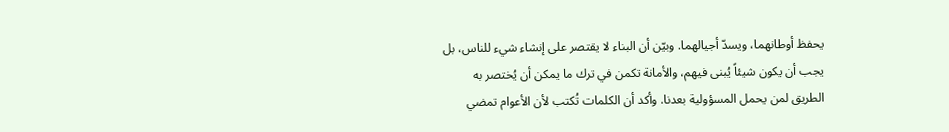يحفظ أوطانهما، ويسدّ أجيالهما. وبيّن أن البناء لا يقتصر على إنشاء شيء للناس، بل يجب أن يكون شيئاً يُبنى فيهم، والأمانة تكمن في ترك ما يمكن أن يُختصر به الطريق لمن يحمل المسؤولية بعدنا. وأكد أن الكلمات تُكتب لأن الأعوام تمضي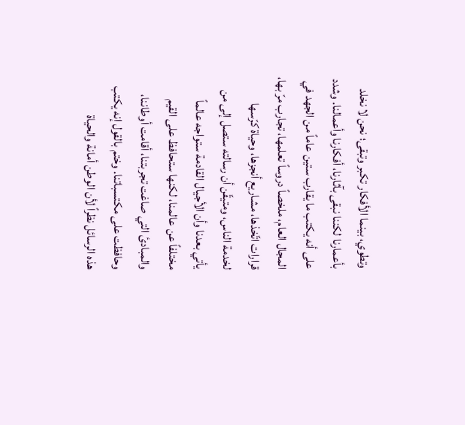وتطوي، بينما الأفكار تكبر وتبقى؛ نحن لا نخلد بأعمارنا لكننا نبقى بآثارنا، أفكارنا وأعمالنا. وشدد على أنه يكتب ما يقارب ستين عاماً من الجهد في المجال العام، ملخصاً دروساً تعلمها، تجارب مرّ بها، قرارات اتّخذها، مشاريع أنجزها، وحياة كرّسها لخدمة الناس، ومتيقّن أن رسالته ستصل إلى من يأتي بعدنا وأن الأجيال القادمة ستواجه عالماً مختلفاً عن عالمنا، لكنها ستحافظ على القيم والمبادئ التي صاغت تجربتنا، أقامت أوطاننا، وحافظت على مكتسباتنا. وختم بالقول إنه يكتب هذه الرسائل نظراً لأن الوطن أمانة والحياة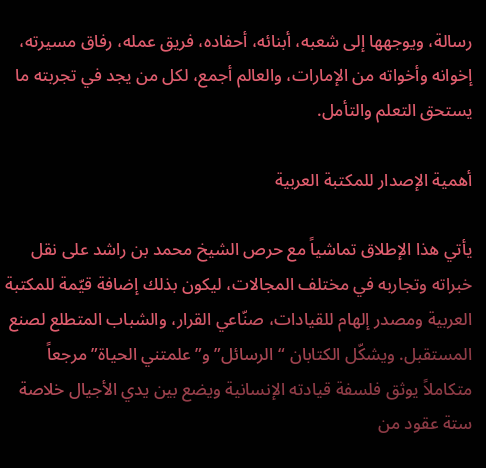رسالة، ويوجهها إلى شعبه، أبنائه، أحفاده، فريق عمله، رفاق مسيرته، إخوانه وأخواته من الإمارات، والعالم أجمع، لكل من يجد في تجربته ما يستحق التعلم والتأمل.

أهمية الإصدار للمكتبة العربية

يأتي هذا الإطلاق تماشياً مع حرص الشيخ محمد بن راشد على نقل خبراته وتجاربه في مختلف المجالات، ليكون بذلك إضافة قيّمة للمكتبة العربية ومصدر إلهام للقيادات، صنّاعي القرار، والشباب المتطلع لصنع المستقبل. ويشكّل الكتابان “الرسائل” و”علمتني الحياة” مرجعاً متكاملاً يوثق فلسفة قيادته الإنسانية ويضع بين يدي الأجيال خلاصة ستة عقود من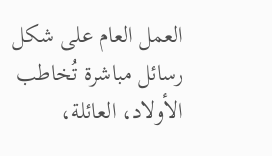العمل العام على شكل رسائل مباشرة تُخاطب الأولاد، العائلة،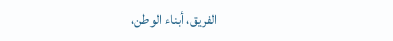الفريق، أبناء الوطن،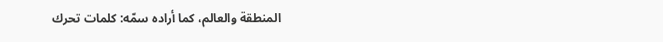المنطقة والعالم، كما أراده سمّه: كلمات تحرك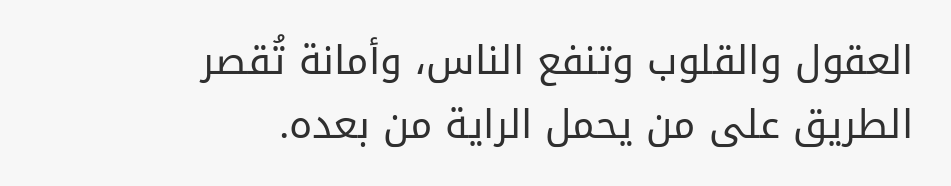العقول والقلوب وتنفع الناس، وأمانة تُقصر الطريق على من يحمل الراية من بعده.